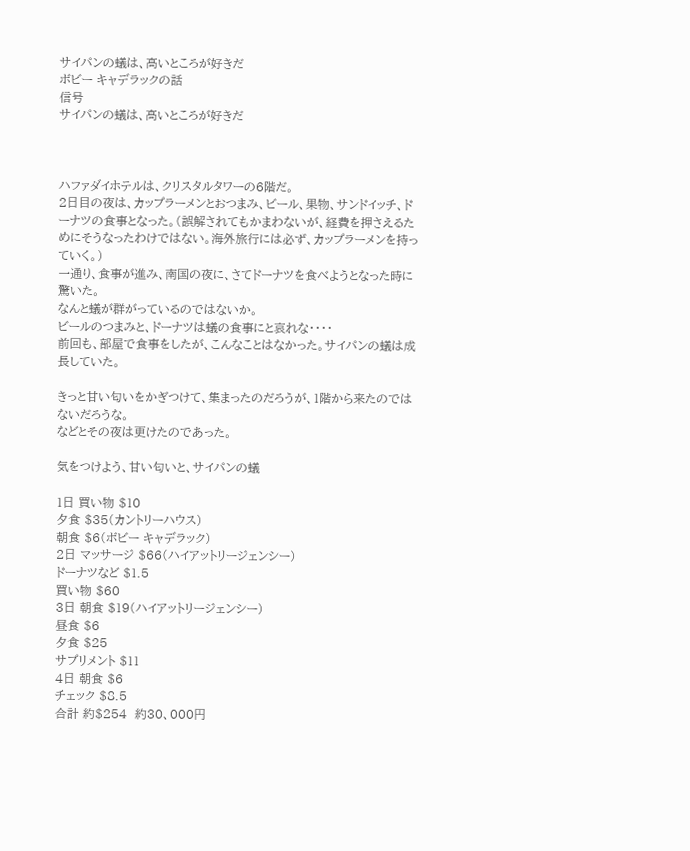サイパンの蟻は、高いところが好きだ
ボビー キャデラックの話
信号
サイパンの蟻は、高いところが好きだ



ハファダイホテルは、クリスタルタワーの6階だ。
2日目の夜は、カップラーメンとおつまみ、ビール、果物、サンドイッチ、ドーナツの食事となった。(誤解されてもかまわないが、経費を押さえるためにそうなったわけではない。海外旅行には必ず、カップラーメンを持っていく。)
一通り、食事が進み、南国の夜に、さてドーナツを食べようとなった時に驚いた。
なんと蟻が群がっているのではないか。
ビールのつまみと、ドーナツは蟻の食事にと哀れな・・・・
前回も、部屋で食事をしたが、こんなことはなかった。サイパンの蟻は成長していた。

きっと甘い匂いをかぎつけて、集まったのだろうが、1階から来たのではないだろうな。
などとその夜は更けたのであった。

気をつけよう、甘い匂いと、サイパンの蟻

1日 買い物 $10
夕食 $35(カントリーハウス)
朝食 $6(ボビー キャデラック)
2日 マッサージ $66(ハイアットリージェンシー)
ドーナツなど $1.5
買い物 $60
3日 朝食 $19(ハイアットリージェンシー)
昼食 $6
夕食 $25
サプリメント $11
4日 朝食 $6
チェック $8.5
合計 約$254  約30、000円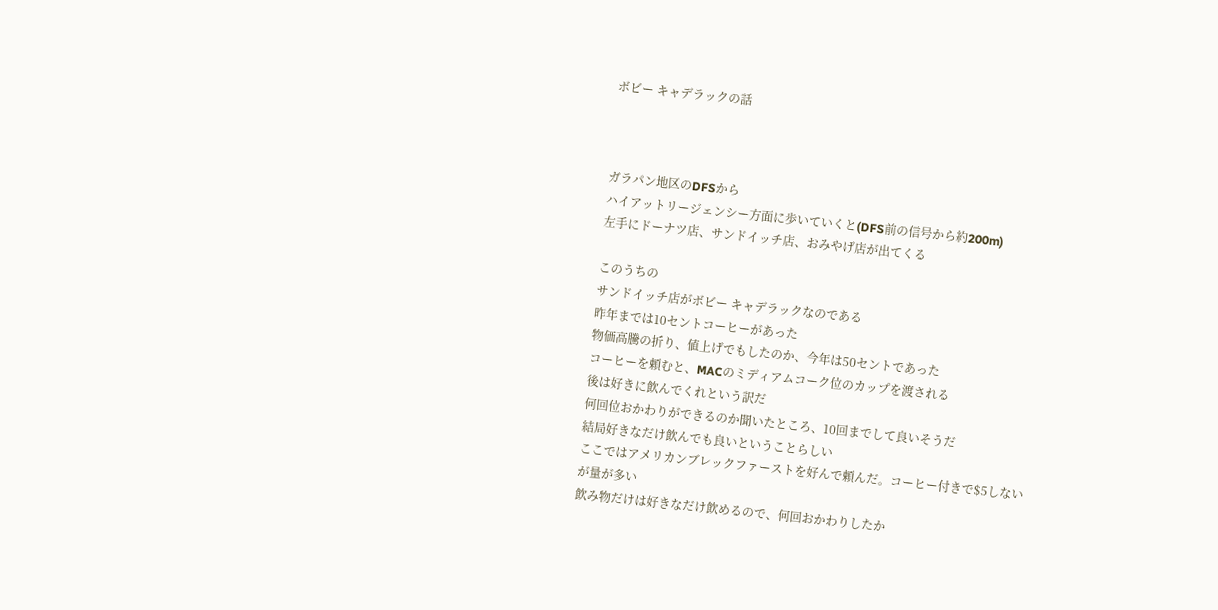ボビー キャデラックの話



ガラパン地区のDFSから
ハイアットリージェンシー方面に歩いていくと(DFS前の信号から約200m)
左手にドーナツ店、サンドイッチ店、おみやげ店が出てくる

このうちの
サンドイッチ店がボビー キャデラックなのである
昨年までは10セントコーヒーがあった
物価高騰の折り、値上げでもしたのか、今年は50セントであった
コーヒーを頼むと、MACのミディアムコーク位のカップを渡される
後は好きに飲んでくれという訳だ
何回位おかわりができるのか聞いたところ、10回までして良いそうだ
結局好きなだけ飲んでも良いということらしい
ここではアメリカンブレックファーストを好んで頼んだ。コーヒー付きで$5しない
が量が多い
飲み物だけは好きなだけ飲めるので、何回おかわりしたか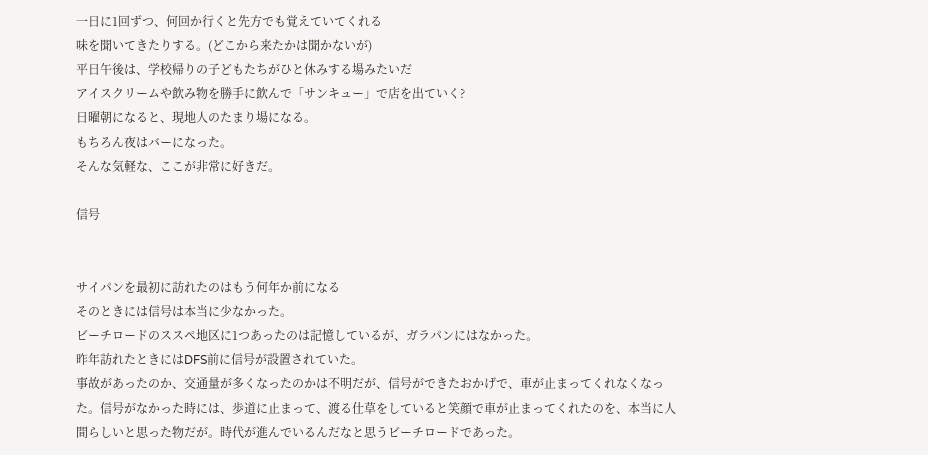一日に1回ずつ、何回か行くと先方でも覚えていてくれる
味を聞いてきたりする。(どこから来たかは聞かないが)
平日午後は、学校帰りの子どもたちがひと休みする場みたいだ
アイスクリームや飲み物を勝手に飲んで「サンキュー」で店を出ていく?
日曜朝になると、現地人のたまり場になる。
もちろん夜はバーになった。
そんな気軽な、ここが非常に好きだ。

信号


サイパンを最初に訪れたのはもう何年か前になる
そのときには信号は本当に少なかった。
ビーチロードのススペ地区に1つあったのは記憶しているが、ガラパンにはなかった。
昨年訪れたときにはDFS前に信号が設置されていた。
事故があったのか、交通量が多くなったのかは不明だが、信号ができたおかげで、車が止まってくれなくなった。信号がなかった時には、歩道に止まって、渡る仕草をしていると笑顔で車が止まってくれたのを、本当に人間らしいと思った物だが。時代が進んでいるんだなと思うビーチロードであった。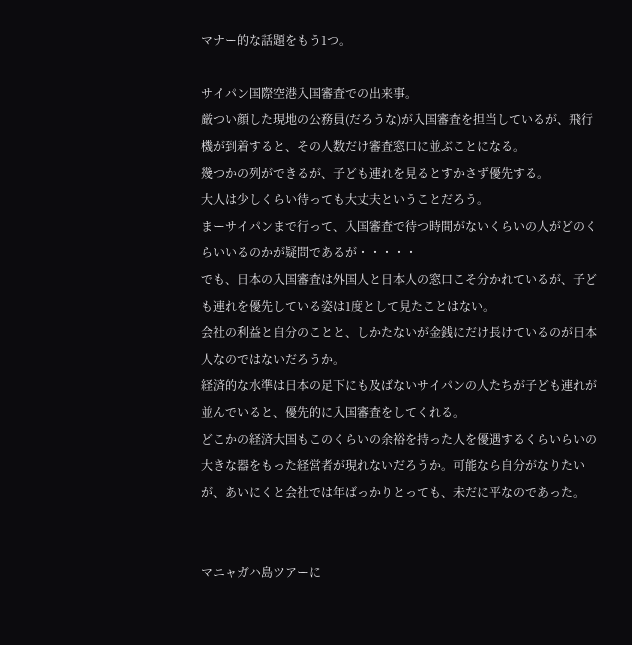マナー的な話題をもう1つ。

サイパン国際空港入国審査での出来事。
厳つい顔した現地の公務員(だろうな)が入国審査を担当しているが、飛行機が到着すると、その人数だけ審査窓口に並ぶことになる。
幾つかの列ができるが、子ども連れを見るとすかさず優先する。
大人は少しくらい待っても大丈夫ということだろう。
まーサイパンまで行って、入国審査で待つ時間がないくらいの人がどのくらいいるのかが疑問であるが・・・・・
でも、日本の入国審査は外国人と日本人の窓口こそ分かれているが、子ども連れを優先している姿は1度として見たことはない。
会社の利益と自分のことと、しかたないが金銭にだけ長けているのが日本人なのではないだろうか。
経済的な水準は日本の足下にも及ばないサイパンの人たちが子ども連れが並んでいると、優先的に入国審査をしてくれる。
どこかの経済大国もこのくらいの余裕を持った人を優遇するくらいらいの大きな器をもった経営者が現れないだろうか。可能なら自分がなりたいが、あいにくと会社では年ばっかりとっても、未だに平なのであった。


マニャガハ島ツアーに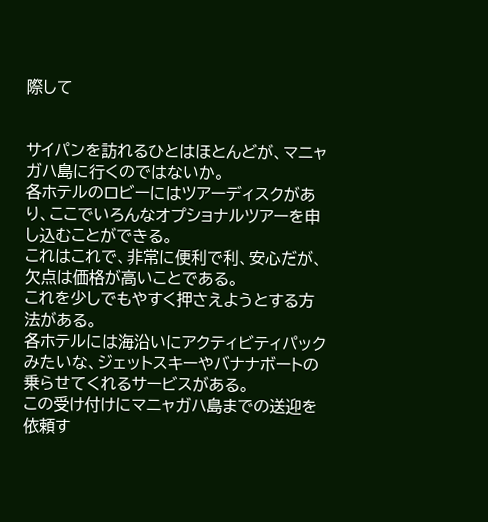際して


サイパンを訪れるひとはほとんどが、マニャガハ島に行くのではないか。
各ホテルのロビーにはツアーディスクがあり、ここでいろんなオプショナルツアーを申し込むことができる。
これはこれで、非常に便利で利、安心だが、欠点は価格が高いことである。
これを少しでもやすく押さえようとする方法がある。
各ホテルには海沿いにアクティビティパックみたいな、ジェットスキーやバナナボートの乗らせてくれるサービスがある。
この受け付けにマニャガハ島までの送迎を依頼す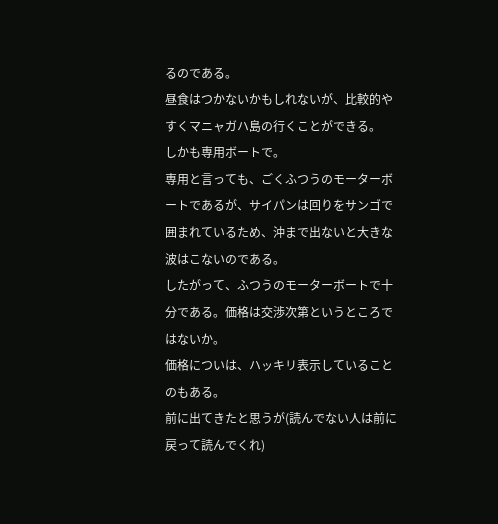るのである。
昼食はつかないかもしれないが、比較的やすくマニャガハ島の行くことができる。
しかも専用ボートで。
専用と言っても、ごくふつうのモーターボートであるが、サイパンは回りをサンゴで囲まれているため、沖まで出ないと大きな波はこないのである。
したがって、ふつうのモーターボートで十分である。価格は交渉次第というところではないか。
価格についは、ハッキリ表示していることのもある。
前に出てきたと思うが(読んでない人は前に戻って読んでくれ)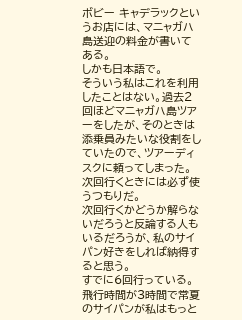ボビー キャデラックというお店には、マニャガハ島送迎の料金が書いてある。
しかも日本語で。
そういう私はこれを利用したことはない。過去2回ほどマニャガハ島ツアーをしたが、そのときは添乗員みたいな役割をしていたので、ツアーディスクに頼ってしまった。
次回行くときには必ず使うつもりだ。
次回行くかどうか解らないだろうと反論する人もいるだろうが、私のサイパン好きをしれば納得すると思う。
すでに6回行っている。飛行時間が3時間で常夏のサイパンが私はもっと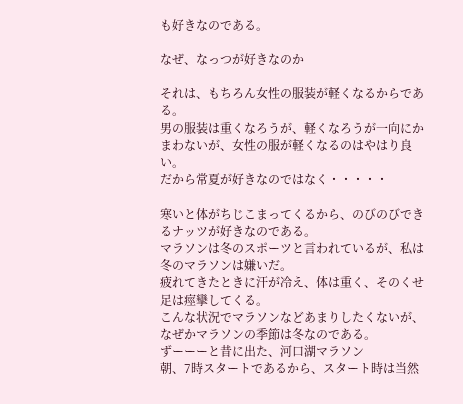も好きなのである。

なぜ、なっつが好きなのか

それは、もちろん女性の服装が軽くなるからである。
男の服装は重くなろうが、軽くなろうが一向にかまわないが、女性の服が軽くなるのはやはり良い。
だから常夏が好きなのではなく・・・・・

寒いと体がちじこまってくるから、のびのびできるナッツが好きなのである。
マラソンは冬のスポーツと言われているが、私は冬のマラソンは嫌いだ。
疲れてきたときに汗が冷え、体は重く、そのくせ足は痙攣してくる。
こんな状況でマラソンなどあまりしたくないが、なぜかマラソンの季節は冬なのである。
ずーーーと昔に出た、河口湖マラソン
朝、7時スタートであるから、スタート時は当然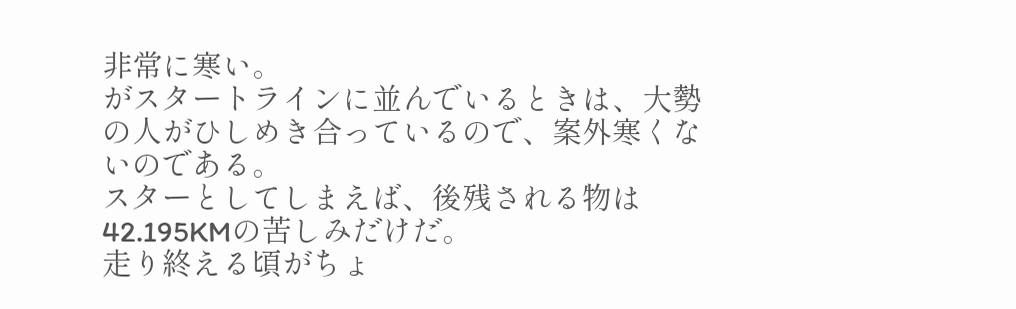非常に寒い。
がスタートラインに並んでいるときは、大勢の人がひしめき合っているので、案外寒くないのである。
スターとしてしまえば、後残される物は42.195KMの苦しみだけだ。
走り終える頃がちょ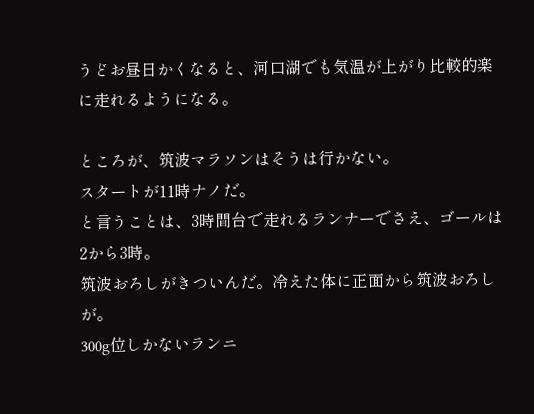うどお昼日かくなると、河口湖でも気温が上がり比較的楽に走れるようになる。

ところが、筑波マラソンはそうは行かない。
スタートが11時ナノだ。
と言うことは、3時間台で走れるランナーでさえ、ゴールは2から3時。
筑波おろしがきついんだ。冷えた体に正面から筑波おろしが。
300g位しかないランニ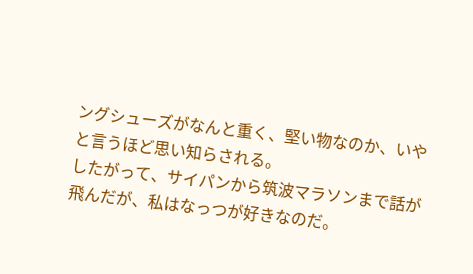ングシューズがなんと重く、堅い物なのか、いやと言うほど思い知らされる。
したがって、サイパンから筑波マラソンまで話が飛んだが、私はなっつが好きなのだ。